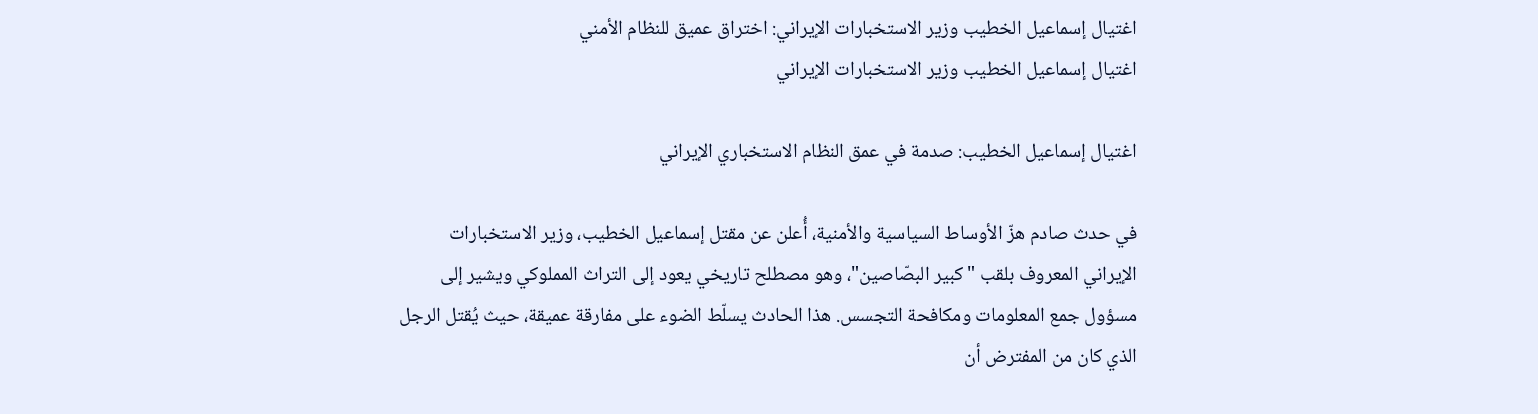اغتيال إسماعيل الخطيب وزير الاستخبارات الإيراني: اختراق عميق للنظام الأمني
اغتيال إسماعيل الخطيب وزير الاستخبارات الإيراني

اغتيال إسماعيل الخطيب: صدمة في عمق النظام الاستخباري الإيراني

في حدث صادم هزّ الأوساط السياسية والأمنية، أُعلن عن مقتل إسماعيل الخطيب، وزير الاستخبارات الإيراني المعروف بلقب "كبير البصّاصين"، وهو مصطلح تاريخي يعود إلى التراث المملوكي ويشير إلى مسؤول جمع المعلومات ومكافحة التجسس. هذا الحادث يسلّط الضوء على مفارقة عميقة، حيث يُقتل الرجل الذي كان من المفترض أن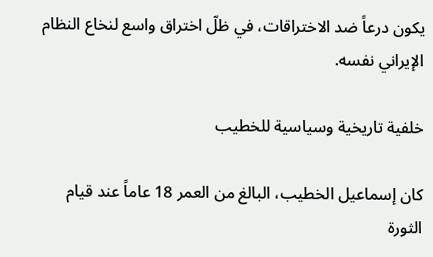يكون درعاً ضد الاختراقات، في ظلّ اختراق واسع لنخاع النظام الإيراني نفسه.

خلفية تاريخية وسياسية للخطيب

كان إسماعيل الخطيب، البالغ من العمر 18 عاماً عند قيام الثورة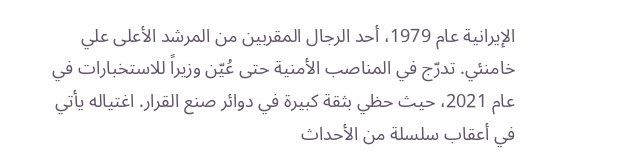الإيرانية عام 1979، أحد الرجال المقربين من المرشد الأعلى علي خامنئي. تدرّج في المناصب الأمنية حتى عُيّن وزيراً للاستخبارات في عام 2021، حيث حظي بثقة كبيرة في دوائر صنع القرار. اغتياله يأتي في أعقاب سلسلة من الأحداث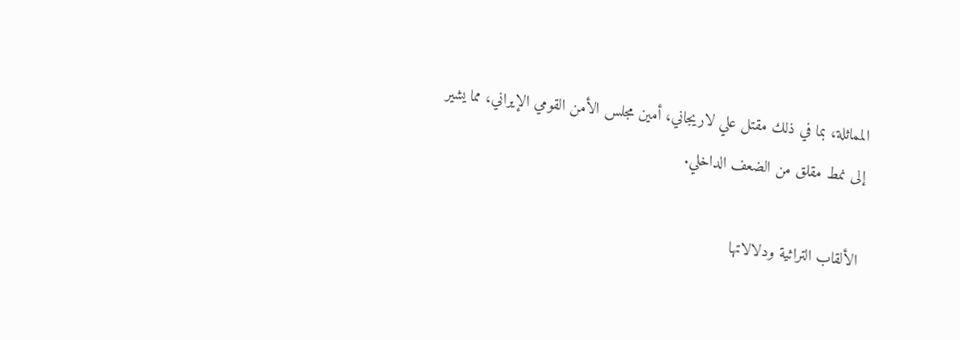المماثلة، بما في ذلك مقتل علي لاريجاني، أمين مجلس الأمن القومي الإيراني، مما يشير إلى نمط مقلق من الضعف الداخلي.

الألقاب التراثية ودلالاتها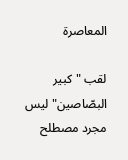المعاصرة

لقب "كبير البصّاصين" ليس مجرد مصطلح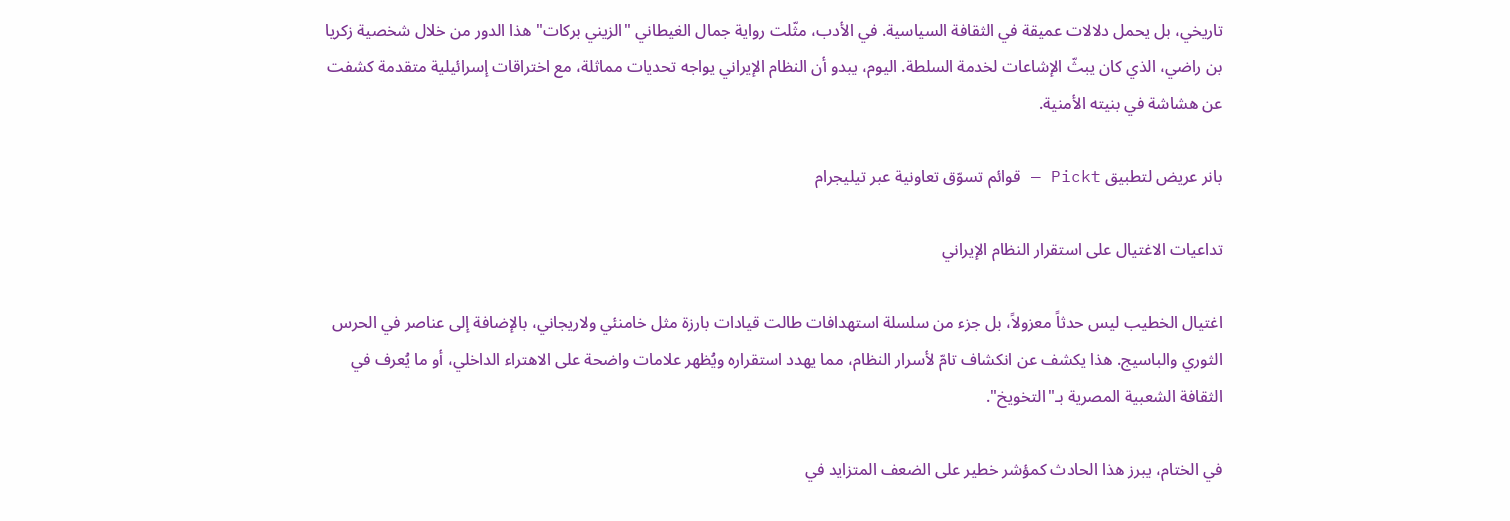تاريخي، بل يحمل دلالات عميقة في الثقافة السياسية. في الأدب، مثّلت رواية جمال الغيطاني "الزيني بركات" هذا الدور من خلال شخصية زكريا بن راضي، الذي كان يبثّ الإشاعات لخدمة السلطة. اليوم، يبدو أن النظام الإيراني يواجه تحديات مماثلة، مع اختراقات إسرائيلية متقدمة كشفت عن هشاشة في بنيته الأمنية.

بانر عريض لتطبيق Pickt — قوائم تسوّق تعاونية عبر تيليجرام

تداعيات الاغتيال على استقرار النظام الإيراني

اغتيال الخطيب ليس حدثاً معزولاً، بل جزء من سلسلة استهدافات طالت قيادات بارزة مثل خامنئي ولاريجاني، بالإضافة إلى عناصر في الحرس الثوري والباسيج. هذا يكشف عن انكشاف تامّ لأسرار النظام، مما يهدد استقراره ويُظهر علامات واضحة على الاهتراء الداخلي، أو ما يُعرف في الثقافة الشعبية المصرية بـ"التخويخ".

في الختام، يبرز هذا الحادث كمؤشر خطير على الضعف المتزايد في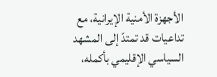الأجهزة الأمنية الإيرانية، مع تداعيات قد تمتدّ إلى المشهد السياسي الإقليمي بأكمله،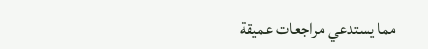مما يستدعي مراجعات عميقة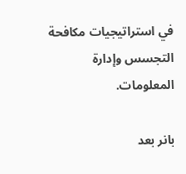في استراتيجيات مكافحة التجسس وإدارة المعلومات.

بانر بعد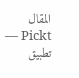المقال Pickt — تطبيق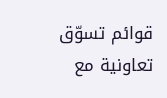قوائم تسوّق تعاونية مع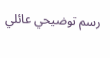رسم توضيحي عائلي